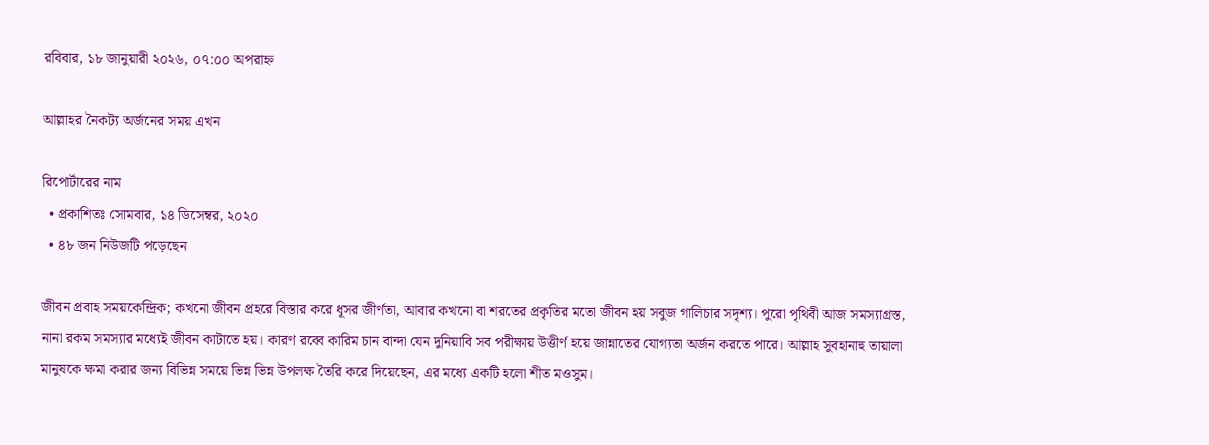রবিবার, ১৮ জানুয়ারী ২০২৬, ০৭:০০ অপরাহ্ন

আল্লাহর নৈকট্য অর্জনের সময় এখন

রিপোর্টারের নাম
  • প্রকাশিতঃ সোমবার, ১৪ ডিসেম্বর, ২০২০
  • ৪৮ জন নিউজটি পড়েছেন

জীবন প্রবাহ সময়কেন্দ্রিক; কখনো জীবন প্রহরে বিস্তার করে ধূসর জীর্ণতা, আবার কখনো বা শরতের প্রকৃতির মতো জীবন হয় সবুজ গালিচার সদৃশ্য। পুরো পৃথিবী আজ সমস্যাগ্রস্ত, নানা রকম সমস্যার মধ্যেই জীবন কাটাতে হয়। কারণ রব্বে কারিম চান বান্দা যেন দুনিয়াবি সব পরীক্ষায় উত্তীর্ণ হয়ে জান্নাতের যোগ্যতা অর্জন করতে পারে। আল্লাহ সুবহানাহু তায়ালা মানুষকে ক্ষমা করার জন্য বিভিন্ন সময়ে ভিন্ন ভিন্ন উপলক্ষ তৈরি করে দিয়েছেন, এর মধ্যে একটি হলো শীত মওসুম।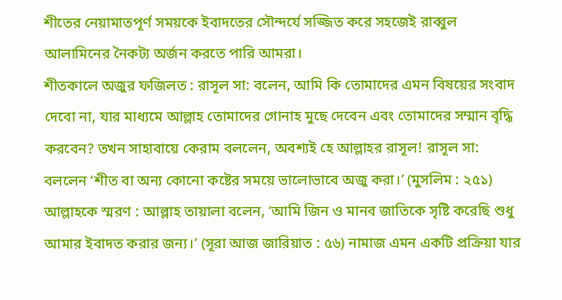শীতের নেয়ামাতপূর্ণ সময়কে ইবাদতের সৌন্দর্যে সজ্জিত করে সহজেই রাব্বুল আলামিনের নৈকট্য অর্জন করতে পারি আমরা।
শীতকালে অজুর ফজিলত : রাসূল সা: বলেন, আমি কি তোমাদের এমন বিষয়ের সংবাদ দেবো না, যার মাধ্যমে আল্লাহ তোমাদের গোনাহ মুছে দেবেন এবং তোমাদের সম্মান বৃদ্ধি করবেন? তখন সাহাবায়ে কেরাম বললেন, অবশ্যই হে আল্লাহর রাসূল! রাসূল সা: বললেন ‘শীত বা অন্য কোনো কষ্টের সময়ে ভালোভাবে অজু করা।’ (মুসলিম : ২৫১)
আল্লাহকে স্মরণ : আল্লাহ তায়ালা বলেন, ‘আমি জিন ও মানব জাতিকে সৃষ্টি করেছি শুধু আমার ইবাদত করার জন্য।’ (সূরা আজ জারিয়াত : ৫৬) নামাজ এমন একটি প্রক্রিয়া যার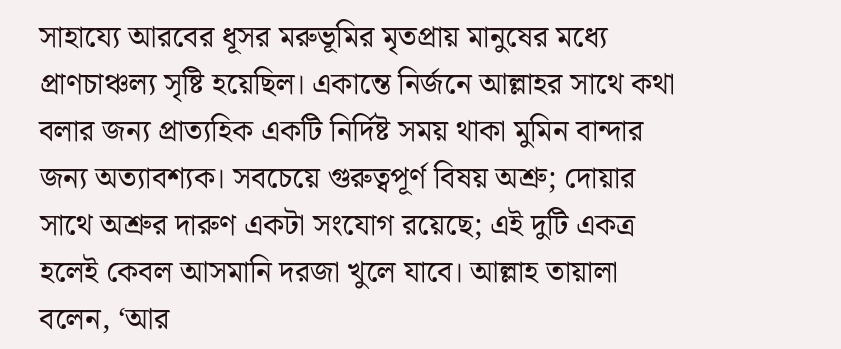সাহায্যে আরবের ধূসর মরুভূমির মৃতপ্রায় মানুষের মধ্যে প্রাণচাঞ্চল্য সৃষ্টি হয়েছিল। একান্তে নির্জনে আল্লাহর সাথে কথা বলার জন্য প্রাত্যহিক একটি নির্দিষ্ট সময় থাকা মুমিন বান্দার জন্য অত্যাবশ্যক। সবচেয়ে গুরুত্বপূর্ণ বিষয় অশ্রু; দোয়ার সাথে অশ্রুর দারুণ একটা সংযোগ রয়েছে; এই দুটি একত্র হলেই কেবল আসমানি দরজা খুলে যাবে। আল্লাহ তায়ালা বলেন, ‘আর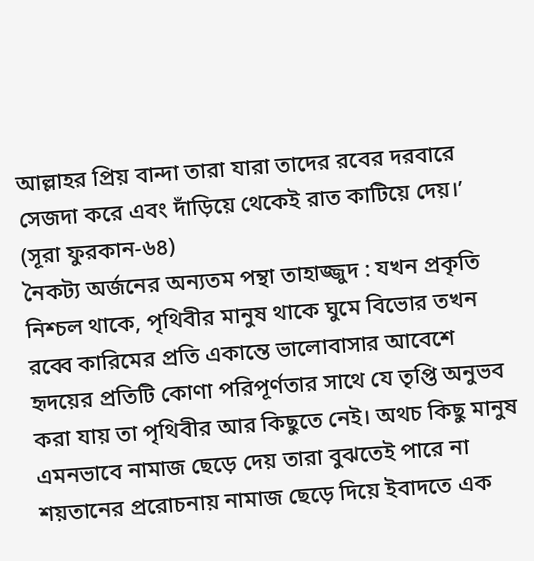আল্লাহর প্রিয় বান্দা তারা যারা তাদের রবের দরবারে সেজদা করে এবং দাঁড়িয়ে থেকেই রাত কাটিয়ে দেয়।’ (সূরা ফুরকান-৬৪)
নৈকট্য অর্জনের অন্যতম পন্থা তাহাজ্জুদ : যখন প্রকৃতি নিশ্চল থাকে, পৃথিবীর মানুষ থাকে ঘুমে বিভোর তখন রব্বে কারিমের প্রতি একান্তে ভালোবাসার আবেশে হৃদয়ের প্রতিটি কোণা পরিপূর্ণতার সাথে যে তৃপ্তি অনুভব করা যায় তা পৃথিবীর আর কিছুতে নেই। অথচ কিছু মানুষ এমনভাবে নামাজ ছেড়ে দেয় তারা বুঝতেই পারে না শয়তানের প্ররোচনায় নামাজ ছেড়ে দিয়ে ইবাদতে এক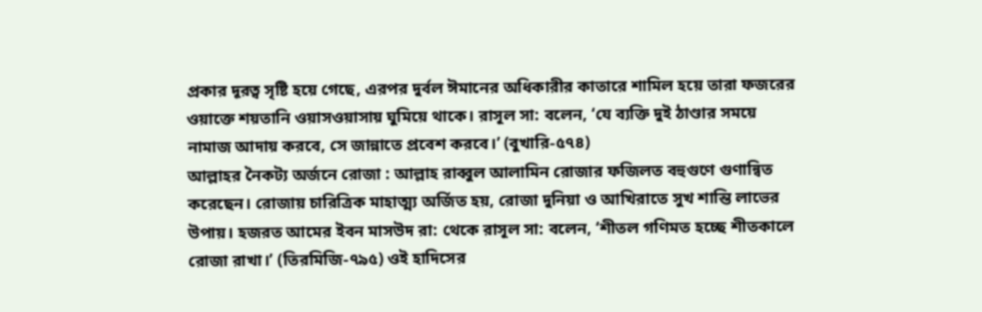প্রকার দূরত্ব সৃষ্টি হয়ে গেছে, এরপর দুর্বল ঈমানের অধিকারীর কাতারে শামিল হয়ে তারা ফজরের ওয়াক্তে শয়তানি ওয়াসওয়াসায় ঘুমিয়ে থাকে। রাসূল সা: বলেন, ‘যে ব্যক্তি দুই ঠাণ্ডার সময়ে নামাজ আদায় করবে, সে জান্নাতে প্রবেশ করবে।’ (বুখারি-৫৭৪)
আল্লাহর নৈকট্য অর্জনে রোজা : আল্লাহ রাব্বুল আলামিন রোজার ফজিলত বহুগুণে গুণান্বিত করেছেন। রোজায় চারিত্রিক মাহাত্ম্য অর্জিত হয়, রোজা দুনিয়া ও আখিরাতে সুখ শান্তি লাভের উপায়। হজরত আমের ইবন মাসউদ রা: থেকে রাসূল সা: বলেন, ‘শীতল গণিমত হচ্ছে শীতকালে রোজা রাখা।’ (তিরমিজি-৭৯৫) ওই হাদিসের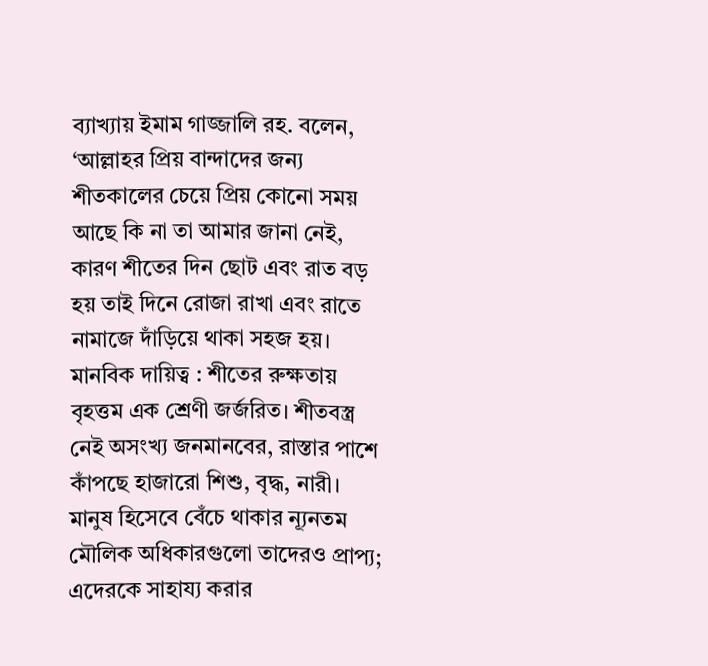ব্যাখ্যায় ইমাম গাজ্জালি রহ. বলেন, ‘আল্লাহর প্রিয় বান্দাদের জন্য শীতকালের চেয়ে প্রিয় কোনো সময় আছে কি না তা আমার জানা নেই, কারণ শীতের দিন ছোট এবং রাত বড় হয় তাই দিনে রোজা রাখা এবং রাতে নামাজে দাঁড়িয়ে থাকা সহজ হয়।
মানবিক দায়িত্ব : শীতের রুক্ষতায় বৃহত্তম এক শ্রেণী জর্জরিত। শীতবস্ত্র নেই অসংখ্য জনমানবের, রাস্তার পাশে কাঁপছে হাজারো শিশু, বৃদ্ধ, নারী। মানুষ হিসেবে বেঁচে থাকার ন্যূনতম মৌলিক অধিকারগুলো তাদেরও প্রাপ্য; এদেরকে সাহায্য করার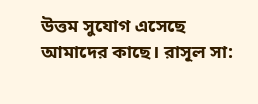উত্তম সুযোগ এসেছে আমাদের কাছে। রাসূল সা: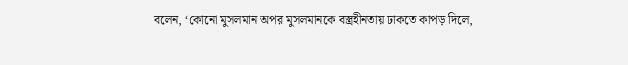বলেন, ‘কোনো মুসলমান অপর মুসলমানকে বস্ত্রহীনতায় ঢাকতে কাপড় দিলে,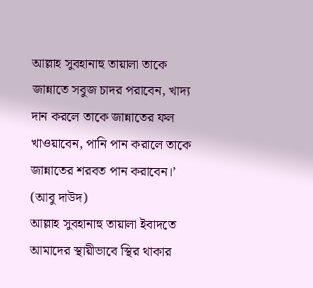আল্লাহ সুবহানাহু তায়ালা তাকে জান্নাতে সবুজ চাদর পরাবেন, খাদ্য দান করলে তাকে জান্নাতের ফল খাওয়াবেন, পানি পান করালে তাকে জান্নাতের শরবত পান করাবেন।’ (আবু দাউদ)
আল্লাহ সুবহানাহু তায়ালা ইবাদতে আমাদের স্থায়ীভাবে স্থির থাকার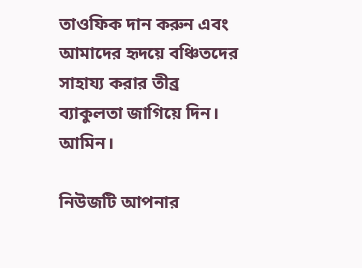তাওফিক দান করুন এবং আমাদের হৃদয়ে বঞ্চিতদের সাহায্য করার তীব্র ব্যাকুলতা জাগিয়ে দিন। আমিন।

নিউজটি আপনার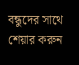বন্ধুদের সাথে শেয়ার করুন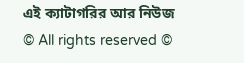এই ক্যাটাগরির আর নিউজ
© All rights reserved ©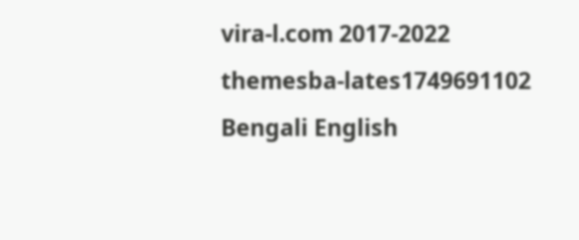vira-l.com 2017-2022
themesba-lates1749691102
Bengali English